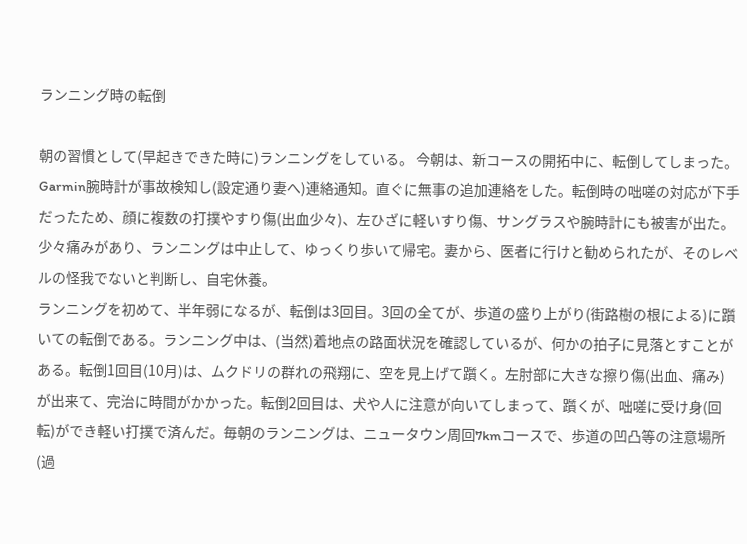ランニング時の転倒

朝の習慣として(早起きできた時に)ランニングをしている。 今朝は、新コースの開拓中に、転倒してしまった。Garmin腕時計が事故検知し(設定通り妻へ)連絡通知。直ぐに無事の追加連絡をした。転倒時の咄嗟の対応が下手だったため、顔に複数の打撲やすり傷(出血少々)、左ひざに軽いすり傷、サングラスや腕時計にも被害が出た。少々痛みがあり、ランニングは中止して、ゆっくり歩いて帰宅。妻から、医者に行けと勧められたが、そのレベルの怪我でないと判断し、自宅休養。
ランニングを初めて、半年弱になるが、転倒は3回目。3回の全てが、歩道の盛り上がり(街路樹の根による)に躓いての転倒である。ランニング中は、(当然)着地点の路面状況を確認しているが、何かの拍子に見落とすことがある。転倒1回目(10月)は、ムクドリの群れの飛翔に、空を見上げて躓く。左肘部に大きな擦り傷(出血、痛み)が出来て、完治に時間がかかった。転倒2回目は、犬や人に注意が向いてしまって、躓くが、咄嗟に受け身(回転)ができ軽い打撲で済んだ。毎朝のランニングは、ニュータウン周回7kmコースで、歩道の凹凸等の注意場所(過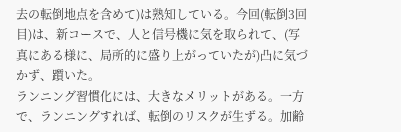去の転倒地点を含めて)は熟知している。今回(転倒3回目)は、新コースで、人と信号機に気を取られて、(写真にある様に、局所的に盛り上がっていたが)凸に気づかず、躓いた。
ランニング習慣化には、大きなメリットがある。一方で、ランニングすれば、転倒のリスクが生ずる。加齢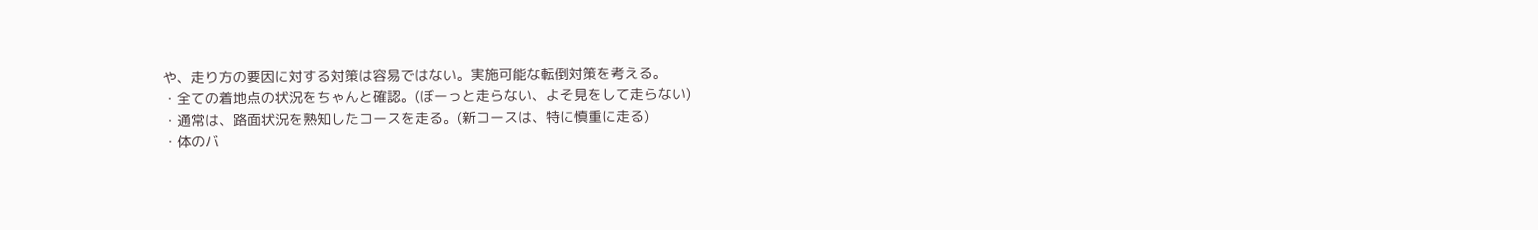や、走り方の要因に対する対策は容易ではない。実施可能な転倒対策を考える。
・全ての着地点の状況をちゃんと確認。(ぼーっと走らない、よそ見をして走らない)
・通常は、路面状況を熟知したコースを走る。(新コースは、特に慎重に走る)
・体のバ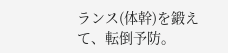ランス(体幹)を鍛えて、転倒予防。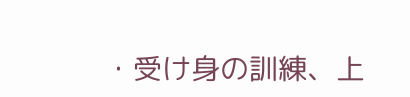・受け身の訓練、上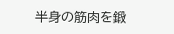半身の筋肉を鍛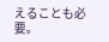えることも必要。